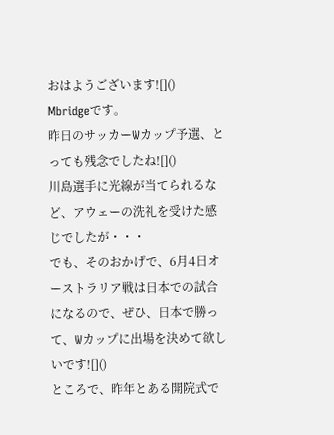おはようございます![]()
Mbridgeです。
昨日のサッカーWカップ予選、とっても残念でしたね![]()
川島選手に光線が当てられるなど、アウェーの洗礼を受けた感じでしたが・・・
でも、そのおかげで、6月4日オーストラリア戦は日本での試合になるので、ぜひ、日本で勝って、Wカップに出場を決めて欲しいです![]()
ところで、昨年とある開院式で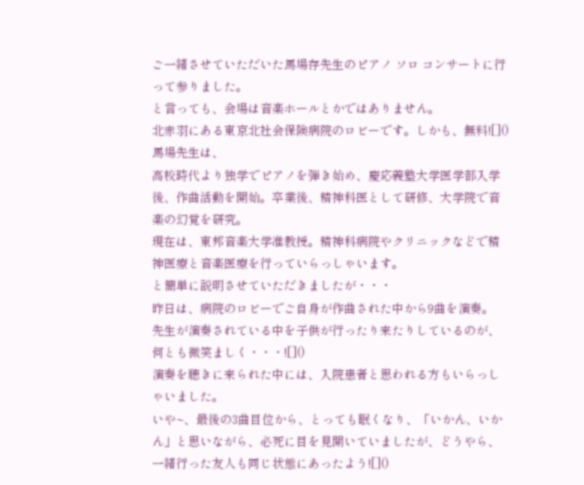ご一緒させていただいた馬場存先生のピアノ ソロ コンサートに行って参りました。
と言っても、会場は音楽ホールとかではありません。
北赤羽にある東京北社会保険病院のロビーです。しかも、無料![]()
馬場先生は、
高校時代より独学でピアノを弾き始め、慶応義塾大学医学部入学後、作曲活動を開始。卒業後、精神科医として研修、大学院で音楽の幻覚を研究。
現在は、東邦音楽大学准教授。精神科病院やクリニックなどで精神医療と音楽医療を行っていらっしゃいます。
と簡単に説明させていただきましたが・・・
昨日は、病院のロビーでご自身が作曲された中から9曲を演奏。
先生が演奏されている中を子供が行ったり来たりしているのが、何とも微笑ましく・・・![]()
演奏を聴きに来られた中には、入院患者と思われる方もいらっしゃいました。
いや~、最後の3曲目位から、とっても眠くなり、「いかん、いかん」と思いながら、必死に目を見開いていましたが、どうやら、一緒行った友人も同じ状態にあったよう![]()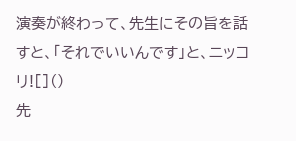演奏が終わって、先生にその旨を話すと、「それでいいんです」と、ニッコリ![]()
先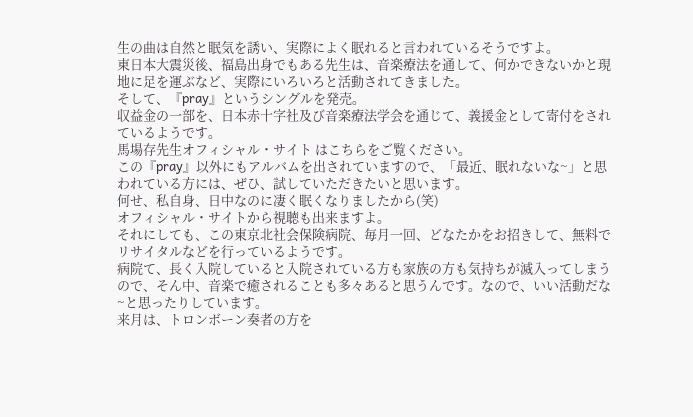生の曲は自然と眠気を誘い、実際によく眠れると言われているそうですよ。
東日本大震災後、福島出身でもある先生は、音楽療法を通して、何かできないかと現地に足を運ぶなど、実際にいろいろと活動されてきました。
そして、『pray』というシングルを発売。
収益金の一部を、日本赤十字社及び音楽療法学会を通じて、義援金として寄付をされているようです。
馬場存先生オフィシャル・サイト はこちらをご覧ください。
この『pray』以外にもアルバムを出されていますので、「最近、眠れないな~」と思われている方には、ぜひ、試していただきたいと思います。
何せ、私自身、日中なのに凄く眠くなりましたから(笑)
オフィシャル・サイトから視聴も出来ますよ。
それにしても、この東京北社会保険病院、毎月一回、どなたかをお招きして、無料でリサイタルなどを行っているようです。
病院て、長く入院していると入院されている方も家族の方も気持ちが滅入ってしまうので、そん中、音楽で癒されることも多々あると思うんです。なので、いい活動だな~と思ったりしています。
来月は、トロンボーン奏者の方を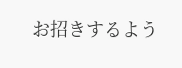お招きするよう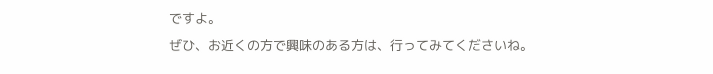ですよ。
ぜひ、お近くの方で興味のある方は、行ってみてくださいね。